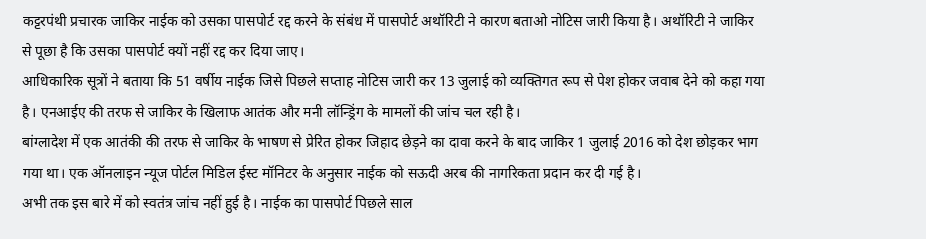कट्टरपंथी प्रचारक जाकिर नाईक को उसका पासपोर्ट रद्द करने के संबंध में पासपोर्ट अथॉरिटी ने कारण बताओ नोटिस जारी किया है। अथॉरिटी ने जाकिर से पूछा है कि उसका पासपोर्ट क्यों नहीं रद्द कर दिया जाए।
आधिकारिक सूत्रों ने बताया कि 51 वर्षीय नाईक जिसे पिछले सप्ताह नोटिस जारी कर 13 जुलाई को व्यक्तिगत रूप से पेश होकर जवाब देने को कहा गया है। एनआईए की तरफ से जाकिर के खिलाफ आतंक और मनी लॉन्ड्रिंग के मामलों की जांच चल रही है।
बांग्लादेश में एक आतंकी की तरफ से जाकिर के भाषण से प्रेरित होकर जिहाद छेड़ने का दावा करने के बाद जाकिर 1 जुलाई 2016 को देश छोड़कर भाग गया था। एक ऑनलाइन न्यूज पोर्टल मिडिल ईस्ट मॉनिटर के अनुसार नाईक को सऊदी अरब की नागरिकता प्रदान कर दी गई है।
अभी तक इस बारे में को स्वतंत्र जांच नहीं हुई है। नाईक का पासपोर्ट पिछले साल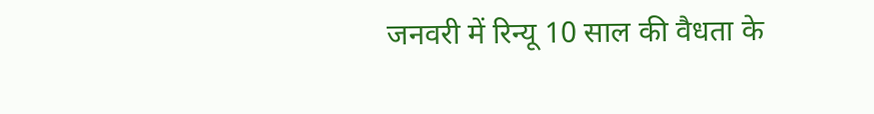जनवरी में रिन्यू 10 साल की वैधता के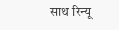साथ रिन्यू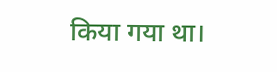किया गया था।